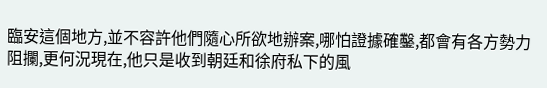臨安這個地方,並不容許他們隨心所欲地辦案,哪怕證據確鑿,都會有各方勢力阻攔,更何況現在,他只是收到朝廷和徐府私下的風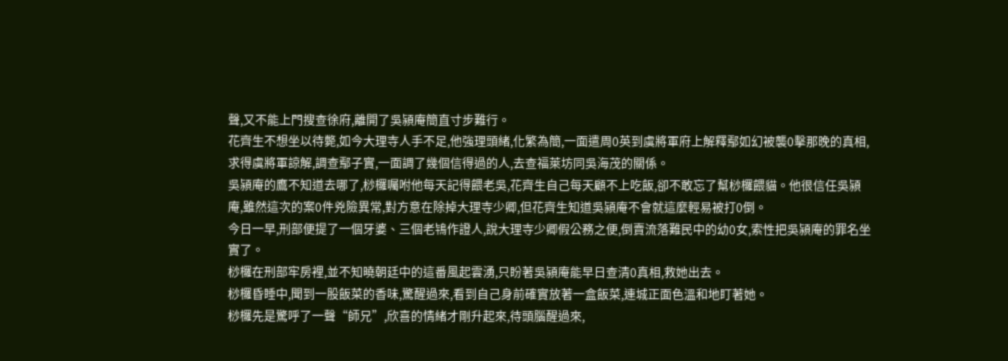聲,又不能上門搜查徐府,離開了吳潁庵簡直寸步難行。
花齊生不想坐以待斃,如今大理寺人手不足,他強理頭緒,化繁為簡,一面遣周0英到虞將軍府上解釋鄢如幻被襲0擊那晚的真相,求得虞將軍諒解,調查鄢子實,一面調了幾個信得過的人,去查福萊坊同吳海茂的關係。
吳潁庵的鷹不知道去哪了,桫欏囑咐他每天記得餵老吳,花齊生自己每天顧不上吃飯,卻不敢忘了幫桫欏餵貓。他很信任吳潁庵,雖然這次的案0件兇險異常,對方意在除掉大理寺少卿,但花齊生知道吳潁庵不會就這麼輕易被打0倒。
今日一早,刑部便提了一個牙婆、三個老鴇作證人,說大理寺少卿假公務之便,倒賣流落難民中的幼0女,索性把吳潁庵的罪名坐實了。
桫欏在刑部牢房裡,並不知曉朝廷中的這番風起雲湧,只盼著吳潁庵能早日查清0真相,救她出去。
桫欏昏睡中,聞到一股飯菜的香味,驚醒過來,看到自己身前確實放著一盒飯菜,連城正面色溫和地盯著她。
桫欏先是驚呼了一聲“師兄”,欣喜的情緒才剛升起來,待頭腦醒過來,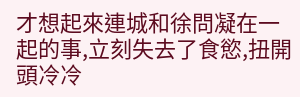才想起來連城和徐問凝在一起的事,立刻失去了食慾,扭開頭冷冷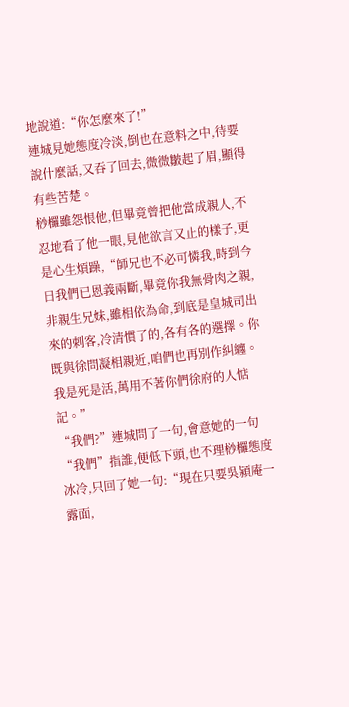地說道:“你怎麼來了!”
連城見她態度冷淡,倒也在意料之中,待要說什麼話,又吞了回去,微微皺起了眉,顯得有些苦楚。
桫欏雖怨恨他,但畢竟曾把他當成親人,不忍地看了他一眼,見他欲言又止的樣子,更是心生煩躁,“師兄也不必可憐我,時到今日我們已恩義兩斷,畢竟你我無骨肉之親,非親生兄妹,雖相依為命,到底是皇城司出來的刺客,冷清慣了的,各有各的選擇。你既與徐問凝相親近,咱們也再別作糾纏。我是死是活,萬用不著你們徐府的人惦記。”
“我們?”連城問了一句,會意她的一句“我們”指誰,便低下頭,也不理桫欏態度冰冷,只回了她一句:“現在只要吳潁庵一露面,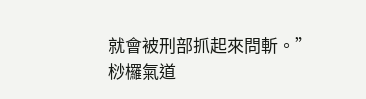就會被刑部抓起來問斬。”
桫欏氣道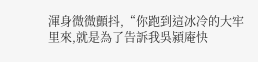渾身微微顫抖,“你跑到這冰冷的大牢里來,就是為了告訴我吳潁庵快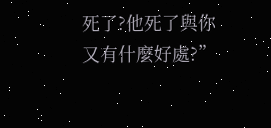死了?他死了與你又有什麼好處?”